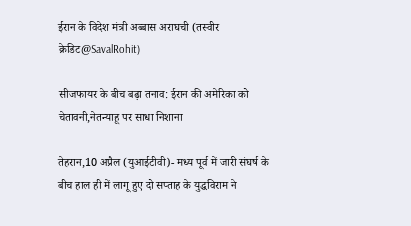ईरान के विदेश मंत्री अब्बास अराघची (तस्वीर क्रेडिट@SavalRohit)

सीजफायर के बीच बढ़ा तनाव: ईरान की अमेरिका को चेतावनी,नेतन्याहू पर साधा निशाना

तेहरान,10 अप्रैल (युआईटीवी)- मध्य पूर्व में जारी संघर्ष के बीच हाल ही में लागू हुए दो सप्ताह के युद्धविराम ने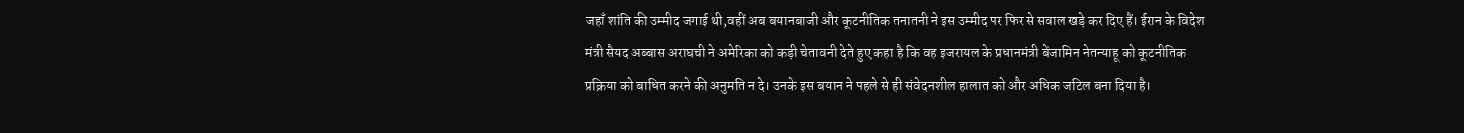जहाँ शांति की उम्मीद जगाई थी,वहीं अब बयानबाजी और कूटनीतिक तनातनी ने इस उम्मीद पर फिर से सवाल खड़े कर दिए हैं। ईरान के विदेश मंत्री सैयद अब्बास अराघची ने अमेरिका को कड़ी चेतावनी देते हुए कहा है कि वह इजरायल के प्रधानमंत्री बेंजामिन नेतन्याहू को कूटनीतिक प्रक्रिया को बाधित करने की अनुमति न दे। उनके इस बयान ने पहले से ही संवेदनशील हालात को और अधिक जटिल बना दिया है।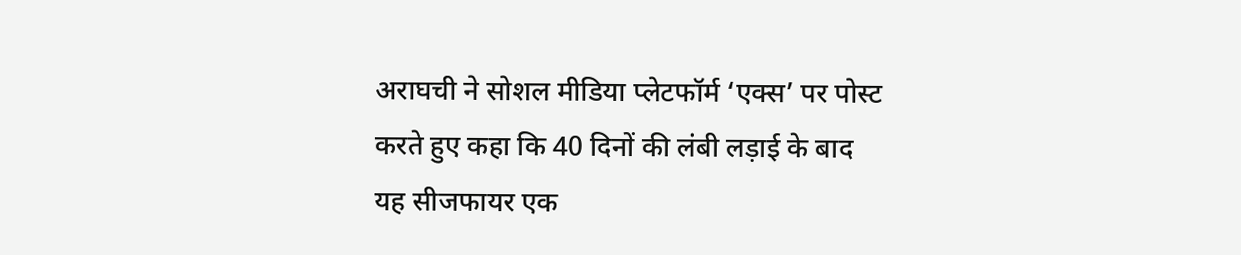अराघची ने सोशल मीडिया प्लेटफॉर्म ‘एक्स’ पर पोस्ट करते हुए कहा कि 40 दिनों की लंबी लड़ाई के बाद यह सीजफायर एक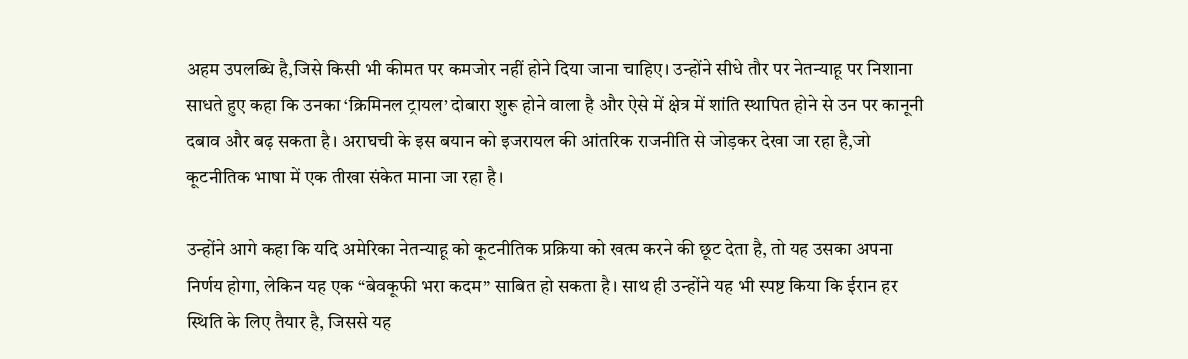अहम उपलब्धि है,जिसे किसी भी कीमत पर कमजोर नहीं होने दिया जाना चाहिए। उन्होंने सीधे तौर पर नेतन्याहू पर निशाना साधते हुए कहा कि उनका ‘क्रिमिनल ट्रायल’ दोबारा शुरू होने वाला है और ऐसे में क्षेत्र में शांति स्थापित होने से उन पर कानूनी दबाव और बढ़ सकता है। अराघची के इस बयान को इजरायल की आंतरिक राजनीति से जोड़कर देखा जा रहा है,जो कूटनीतिक भाषा में एक तीखा संकेत माना जा रहा है।

उन्होंने आगे कहा कि यदि अमेरिका नेतन्याहू को कूटनीतिक प्रक्रिया को खत्म करने की छूट देता है, तो यह उसका अपना निर्णय होगा, लेकिन यह एक “बेवकूफी भरा कदम” साबित हो सकता है। साथ ही उन्होंने यह भी स्पष्ट किया कि ईरान हर स्थिति के लिए तैयार है, जिससे यह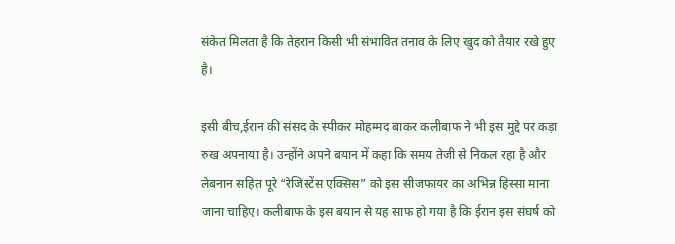संकेत मिलता है कि तेहरान किसी भी संभावित तनाव के लिए खुद को तैयार रखे हुए है।

इसी बीच,ईरान की संसद के स्पीकर मोहम्मद बाकर कलीबाफ ने भी इस मुद्दे पर कड़ा रुख अपनाया है। उन्होंने अपने बयान में कहा कि समय तेजी से निकल रहा है और लेबनान सहित पूरे “रेजिस्टेंस एक्सिस” को इस सीजफायर का अभिन्न हिस्सा माना जाना चाहिए। कलीबाफ के इस बयान से यह साफ हो गया है कि ईरान इस संघर्ष को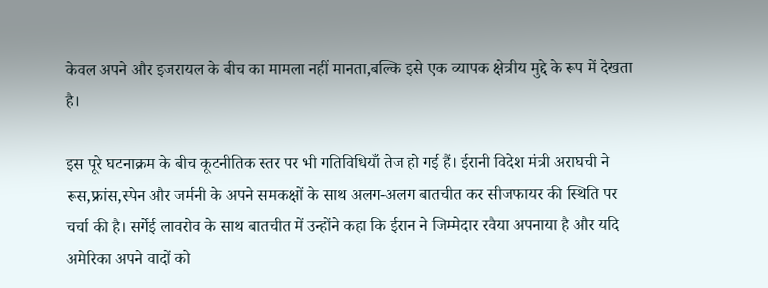केवल अपने और इजरायल के बीच का मामला नहीं मानता,बल्कि इसे एक व्यापक क्षेत्रीय मुद्दे के रूप में देखता है।

इस पूरे घटनाक्रम के बीच कूटनीतिक स्तर पर भी गतिविधियाँ तेज हो गई हैं। ईरानी विदेश मंत्री अराघची ने रूस,फ्रांस,स्पेन और जर्मनी के अपने समकक्षों के साथ अलग-अलग बातचीत कर सीजफायर की स्थिति पर चर्चा की है। सर्गेई लावरोव के साथ बातचीत में उन्होंने कहा कि ईरान ने जिम्मेदार रवैया अपनाया है और यदि अमेरिका अपने वादों को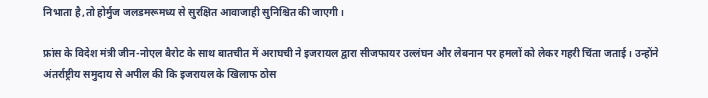निभाता है,तो होर्मुज जलडमरूमध्य से सुरक्षित आवाजाही सुनिश्चित की जाएगी।

फ्रांस के विदेश मंत्री जीन-नोएल बैरोट के साथ बातचीत में अराघची ने इजरायल द्वारा सीजफायर उल्लंघन और लेबनान पर हमलों को लेकर गहरी चिंता जताई। उन्होंने अंतर्राष्ट्रीय समुदाय से अपील की कि इजरायल के खिलाफ ठोस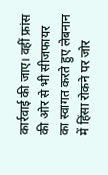कार्रवाई की जाए। वहीं फ्रांस की ओर से भी सीजफायर का स्वागत करते हुए लेबनान में हिंसा रोकने पर जोर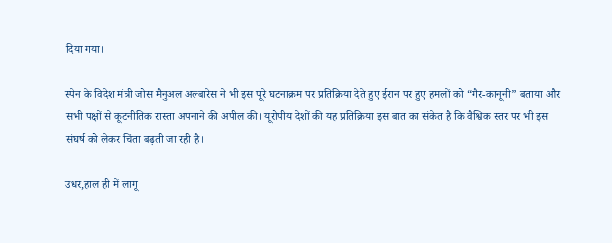दिया गया।

स्पेन के विदेश मंत्री जोस मैनुअल अल्बारेस ने भी इस पूरे घटनाक्रम पर प्रतिक्रिया देते हुए ईरान पर हुए हमलों को “गैर-कानूनी” बताया और सभी पक्षों से कूटनीतिक रास्ता अपनाने की अपील की। यूरोपीय देशों की यह प्रतिक्रिया इस बात का संकेत है कि वैश्विक स्तर पर भी इस संघर्ष को लेकर चिंता बढ़ती जा रही है।

उधर,हाल ही में लागू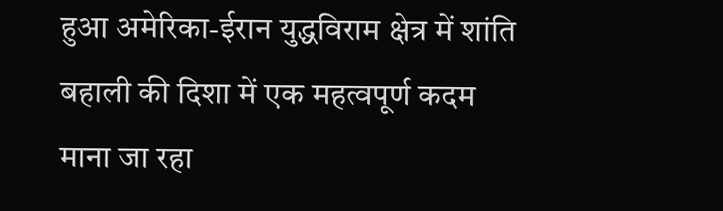हुआ अमेरिका-ईरान युद्धविराम क्षेत्र में शांति बहाली की दिशा में एक महत्वपूर्ण कदम माना जा रहा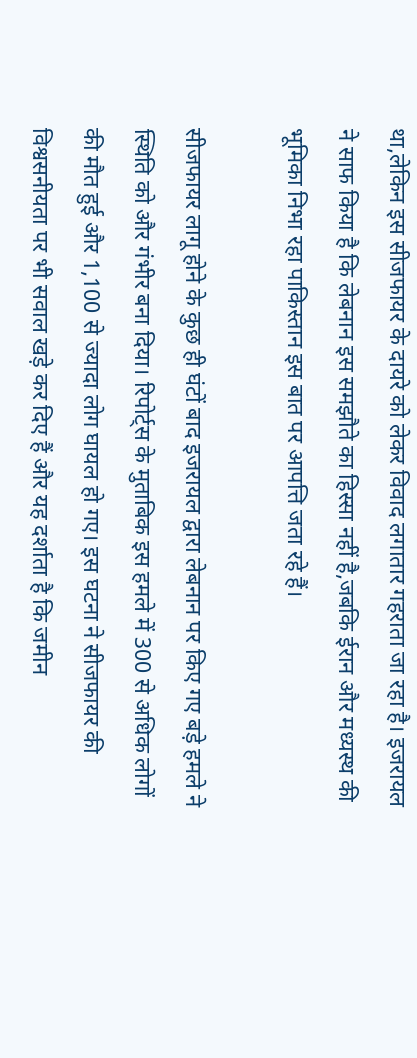था,लेकिन इस सीजफायर के दायरे को लेकर विवाद लगातार गहराता जा रहा है। इजरायल ने साफ किया है कि लेबनान इस समझौते का हिस्सा नहीं है,जबकि ईरान और मध्यस्थ की भूमिका निभा रहा पाकिस्तान इस बात पर आपत्ति जता रहे हैं।

सीजफायर लागू होने के कुछ ही घंटों बाद इजरायल द्वारा लेबनान पर किए गए बड़े हमले ने स्थिति को और गंभीर बना दिया। रिपोर्ट्स के मुताबिक इस हमले में 300 से अधिक लोगों की मौत हुई और 1,100 से ज्यादा लोग घायल हो गए। इस घटना ने सीजफायर की विश्वसनीयता पर भी सवाल खड़े कर दिए हैं और यह दर्शाता है कि जमीन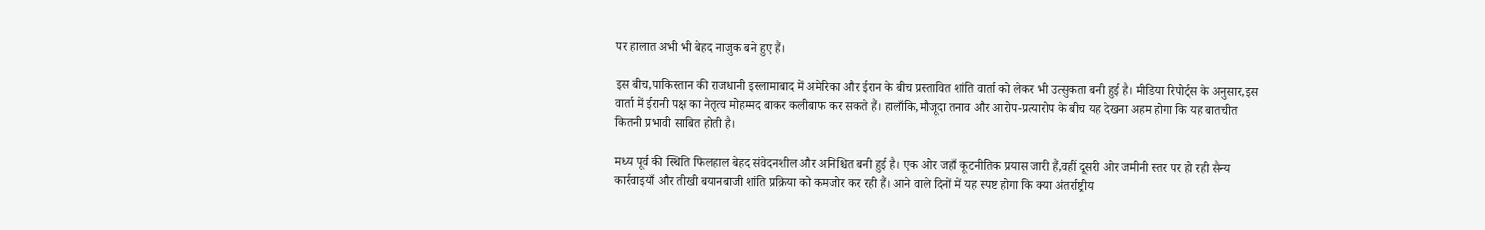पर हालात अभी भी बेहद नाजुक बने हुए हैं।

इस बीच,पाकिस्तान की राजधानी इस्लामाबाद में अमेरिका और ईरान के बीच प्रस्तावित शांति वार्ता को लेकर भी उत्सुकता बनी हुई है। मीडिया रिपोर्ट्स के अनुसार,इस वार्ता में ईरानी पक्ष का नेतृत्व मोहम्मद बाकर कलीबाफ कर सकते हैं। हालाँकि,मौजूदा तनाव और आरोप-प्रत्यारोप के बीच यह देखना अहम होगा कि यह बातचीत कितनी प्रभावी साबित होती है।

मध्य पूर्व की स्थिति फिलहाल बेहद संवेदनशील और अनिश्चित बनी हुई है। एक ओर जहाँ कूटनीतिक प्रयास जारी हैं,वहीं दूसरी ओर जमीनी स्तर पर हो रही सैन्य कार्रवाइयाँ और तीखी बयानबाजी शांति प्रक्रिया को कमजोर कर रही हैं। आने वाले दिनों में यह स्पष्ट होगा कि क्या अंतर्राष्ट्रीय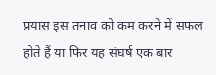प्रयास इस तनाव को कम करने में सफल होते हैं या फिर यह संघर्ष एक बार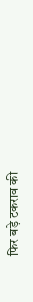फिर बड़े टकराव की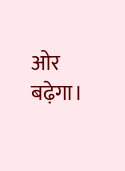ओर बढ़ेगा।